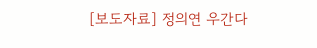[보도자료] 정의연 우간다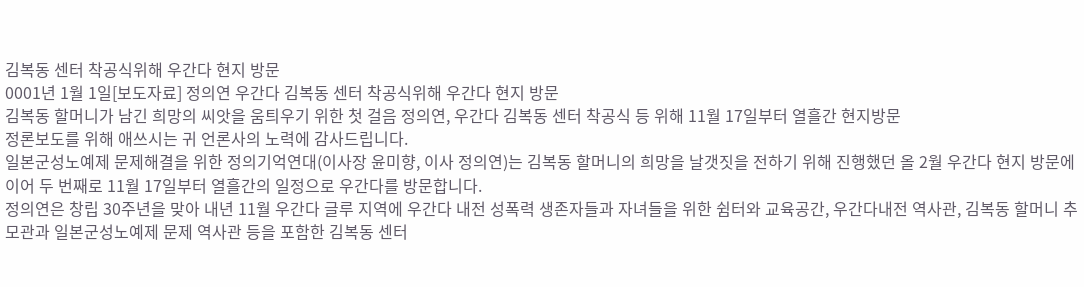김복동 센터 착공식위해 우간다 현지 방문
0001년 1월 1일[보도자료] 정의연 우간다 김복동 센터 착공식위해 우간다 현지 방문
김복동 할머니가 남긴 희망의 씨앗을 움틔우기 위한 첫 걸음 정의연, 우간다 김복동 센터 착공식 등 위해 11월 17일부터 열흘간 현지방문
정론보도를 위해 애쓰시는 귀 언론사의 노력에 감사드립니다.
일본군성노예제 문제해결을 위한 정의기억연대(이사장 윤미향, 이사 정의연)는 김복동 할머니의 희망을 날갯짓을 전하기 위해 진행했던 올 2월 우간다 현지 방문에 이어 두 번째로 11월 17일부터 열흘간의 일정으로 우간다를 방문합니다.
정의연은 창립 30주년을 맞아 내년 11월 우간다 글루 지역에 우간다 내전 성폭력 생존자들과 자녀들을 위한 쉼터와 교육공간, 우간다내전 역사관, 김복동 할머니 추모관과 일본군성노예제 문제 역사관 등을 포함한 김복동 센터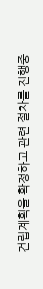건립계획을 확정하고 관련 절차를 진행중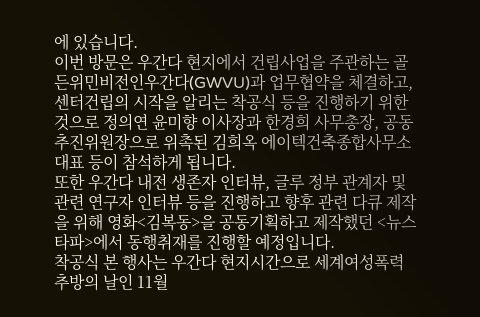에 있습니다.
이번 방문은 우간다 현지에서 건립사업을 주관하는 골든위민비전인우간다(GWVU)과 업무협약을 체결하고, 센터건립의 시작을 알리는 착공식 등을 진행하기 위한 것으로 정의연 윤미향 이사장과 한경희 사무총장, 공동추진위원장으로 위촉된 김희옥 에이텍건축종합사무소 대표 등이 참석하게 됩니다.
또한 우간다 내전 생존자 인터뷰, 글루 정부 관계자 및 관련 연구자 인터뷰 등을 진행하고 향후 관련 다큐 제작을 위해 영화<김복동>을 공동기획하고 제작했던 <뉴스타파>에서 동행취재를 진행할 예정입니다.
착공식 본 행사는 우간다 현지시간으로 세계여성폭력추방의 날인 11월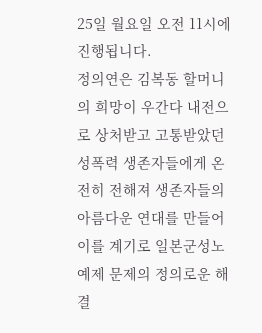25일 월요일 오전 11시에 진행됩니다.
정의연은 김복동 할머니의 희망이 우간다 내전으로 상처받고 고통받았던 성폭력 생존자들에게 온전히 전해져 생존자들의 아름다운 연대를 만들어 이를 계기로 일본군성노예제 문제의 정의로운 해결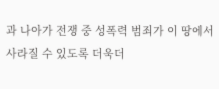과 나아가 전쟁 중 성폭력 범죄가 이 땅에서 사라질 수 있도록 더욱더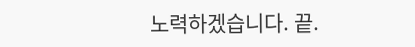노력하겠습니다. 끝.